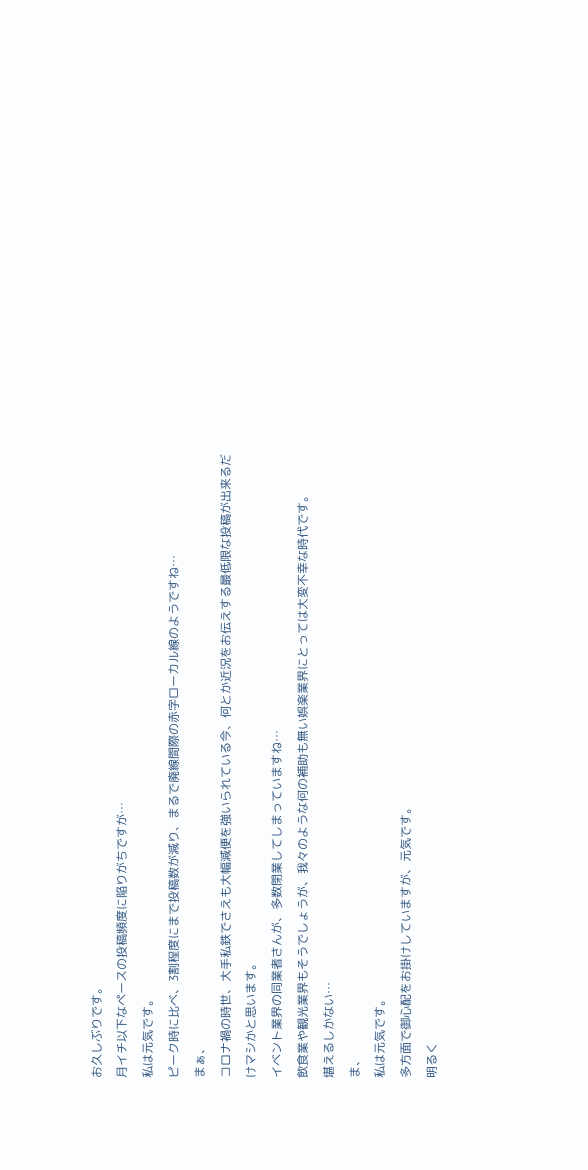お久しぶりです。
月イチ以下なペースの投稿頻度に陥りがちですが…
私は元気です。
ピーク時に比べ、3割程度にまで投稿数が減り、まるで廃線間際の赤字ローカル線のようですね…
まぁ、
コロナ禍の時世、大手私鉄でさえも大幅減便を強いられている今、何とか近況をお伝えする最低限な投稿が出来るだけマシかと思います。
イベント業界の同業者さんが、多数閉業してしまっていますね…
飲食業や観光業界もそうでしょうが、我々のような何の補助も無い娯楽業界にとっては大変不幸な時代です。
堪えるしかない…
ま、
私は元気です。
多方面で御心配をお掛けしていますが、元気です。
明るく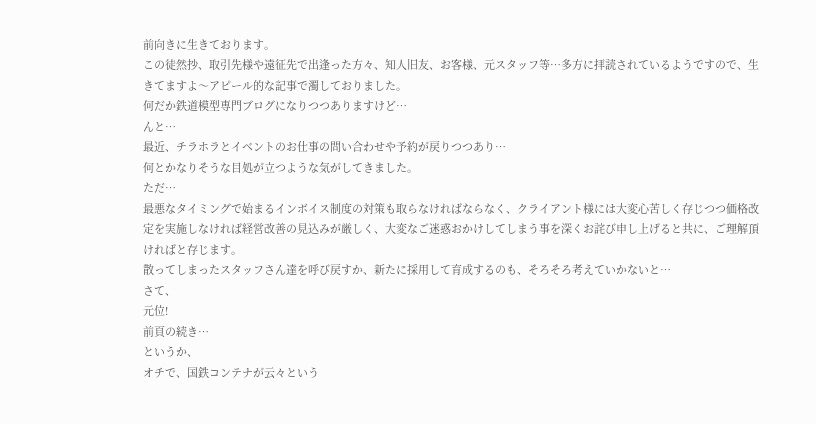前向きに生きております。
この徒然抄、取引先様や遠征先で出逢った方々、知人旧友、お客様、元スタッフ等…多方に拝読されているようですので、生きてますよ〜アピール的な記事で濁しておりました。
何だか鉄道模型専門ブログになりつつありますけど…
んと…
最近、チラホラとイベントのお仕事の問い合わせや予約が戻りつつあり…
何とかなりそうな目処が立つような気がしてきました。
ただ…
最悪なタイミングで始まるインボイス制度の対策も取らなければならなく、クライアント様には大変心苦しく存じつつ価格改定を実施しなければ経営改善の見込みが厳しく、大変なご迷惑おかけしてしまう事を深くお詫び申し上げると共に、ご理解頂ければと存じます。
散ってしまったスタッフさん達を呼び戻すか、新たに採用して育成するのも、そろそろ考えていかないと…
さて、
元位!
前頁の続き…
というか、
オチで、国鉄コンテナが云々という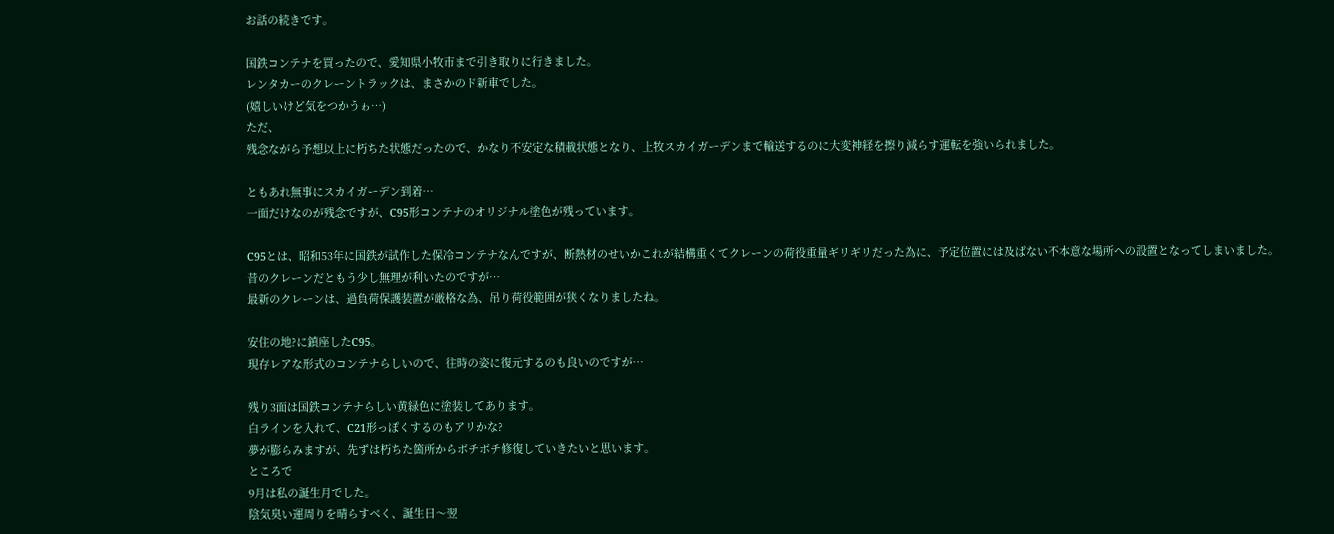お話の続きです。

国鉄コンテナを買ったので、愛知県小牧市まで引き取りに行きました。
レンタカーのクレーントラックは、まさかのド新車でした。
(嬉しいけど気をつかうゎ…)
ただ、
残念ながら予想以上に朽ちた状態だったので、かなり不安定な積載状態となり、上牧スカイガーデンまで輸送するのに大変神経を擦り減らす運転を強いられました。

ともあれ無事にスカイガーデン到着…
一面だけなのが残念ですが、C95形コンテナのオリジナル塗色が残っています。

C95とは、昭和53年に国鉄が試作した保冷コンテナなんですが、断熱材のせいかこれが結構重くてクレーンの荷役重量ギリギリだった為に、予定位置には及ばない不本意な場所への設置となってしまいました。
昔のクレーンだともう少し無理が利いたのですが…
最新のクレーンは、過負荷保護装置が厳格な為、吊り荷役範囲が狭くなりましたね。

安住の地?に鎮座したC95。
現存レアな形式のコンテナらしいので、往時の姿に復元するのも良いのですが…

残り3面は国鉄コンテナらしい黄緑色に塗装してあります。
白ラインを入れて、C21形っぽくするのもアリかな?
夢が膨らみますが、先ずは朽ちた箇所からボチボチ修復していきたいと思います。
ところで
9月は私の誕生月でした。
陰気臭い運周りを晴らすべく、誕生日〜翌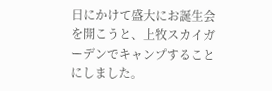日にかけて盛大にお誕生会を開こうと、上牧スカイガーデンでキャンプすることにしました。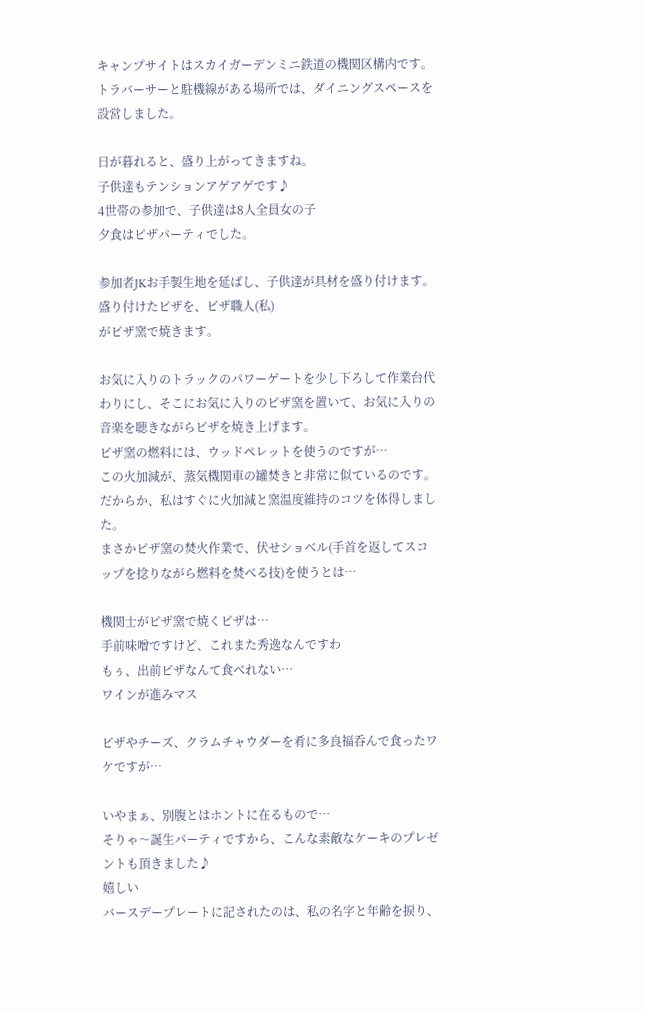キャンプサイトはスカイガーデンミニ鉄道の機関区構内です。
トラバーサーと駐機線がある場所では、ダイニングスペースを設営しました。

日が暮れると、盛り上がってきますね。
子供達もテンションアゲアゲです♪
4世帯の参加で、子供達は8人全員女の子
夕食はピザパーティでした。

参加者JKお手製生地を延ばし、子供達が具材を盛り付けます。
盛り付けたピザを、ピザ職人(私)
がピザ窯で焼きます。

お気に入りのトラックのパワーゲートを少し下ろして作業台代わりにし、そこにお気に入りのピザ窯を置いて、お気に入りの音楽を聴きながらピザを焼き上げます。
ピザ窯の燃料には、ウッドペレットを使うのですが…
この火加減が、蒸気機関車の罐焚きと非常に似ているのです。
だからか、私はすぐに火加減と窯温度維持のコツを体得しました。
まさかピザ窯の焚火作業で、伏せショベル(手首を返してスコップを捻りながら燃料を焚べる技)を使うとは…

機関士がピザ窯で焼くピザは…
手前味噌ですけど、これまた秀逸なんですわ
もぅ、出前ピザなんて食べれない…
ワインが進みマス

ピザやチーズ、クラムチャウダーを肴に多良福呑んで食ったワケですが…

いやまぁ、別腹とはホントに在るもので…
そりゃ〜誕生パーティですから、こんな素敵なケーキのプレゼントも頂きました♪
嬉しい
バースデープレートに記されたのは、私の名字と年齢を捩り、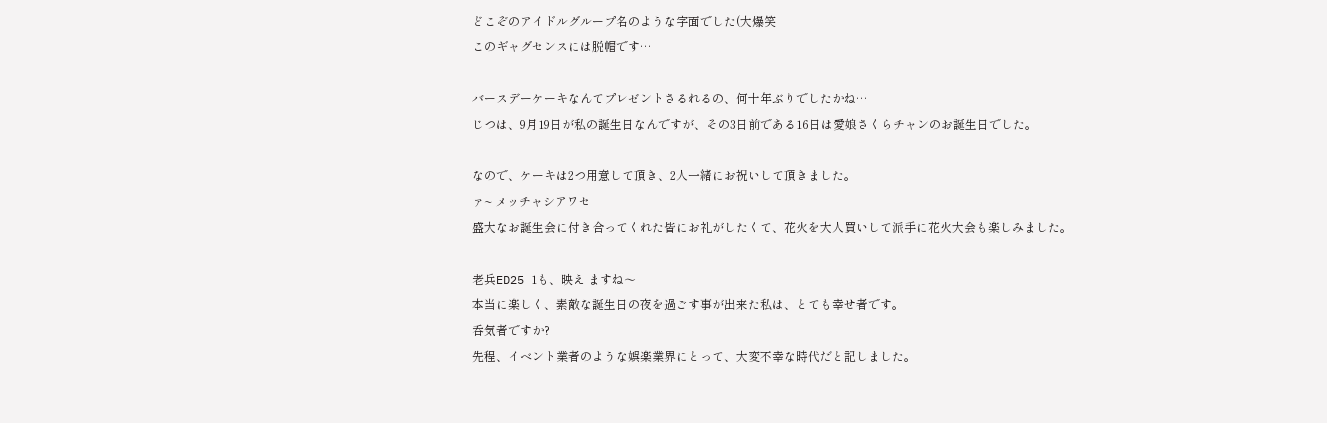どこぞのアイドルグループ名のような字面でした(大爆笑
このギャグセンスには脱帽です…

バースデーケーキなんてプレゼントさるれるの、何十年ぶりでしたかね…
じつは、9月19日が私の誕生日なんですが、その3日前である16日は愛娘さくらチャンのお誕生日でした。

なので、ケーキは2つ用意して頂き、2人一緒にお祝いして頂きました。
ァ~ メッチャシアワセ
盛大なお誕生会に付き合ってくれた皆にお礼がしたくて、花火を大人買いして派手に花火大会も楽しみました。

老兵ED25 1も、映え ますね〜
本当に楽しく、素敵な誕生日の夜を過ごす事が出来た私は、とても幸せ者です。
呑気者ですか?
先程、イベント業者のような娯楽業界にとって、大変不幸な時代だと記しました。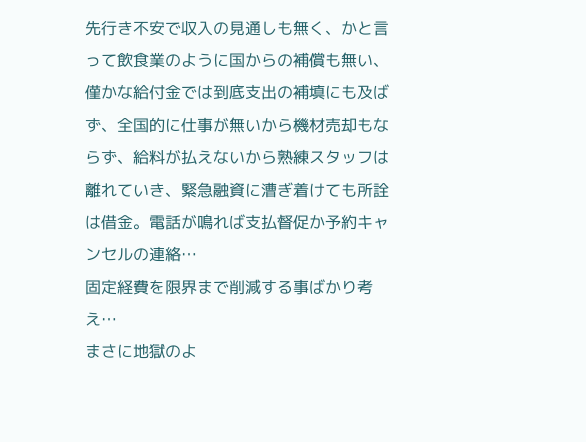先行き不安で収入の見通しも無く、かと言って飲食業のように国からの補償も無い、僅かな給付金では到底支出の補填にも及ばず、全国的に仕事が無いから機材売却もならず、給料が払えないから熟練スタッフは離れていき、緊急融資に漕ぎ着けても所詮は借金。電話が鳴れば支払督促か予約キャンセルの連絡…
固定経費を限界まで削減する事ばかり考え…
まさに地獄のよ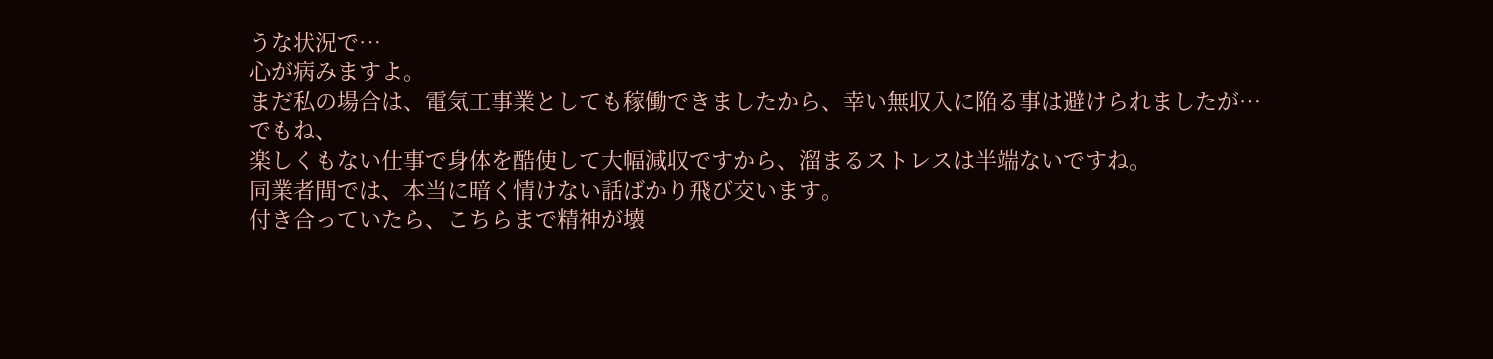うな状況で…
心が病みますよ。
まだ私の場合は、電気工事業としても稼働できましたから、幸い無収入に陥る事は避けられましたが…
でもね、
楽しくもない仕事で身体を酷使して大幅減収ですから、溜まるストレスは半端ないですね。
同業者間では、本当に暗く情けない話ばかり飛び交います。
付き合っていたら、こちらまで精神が壊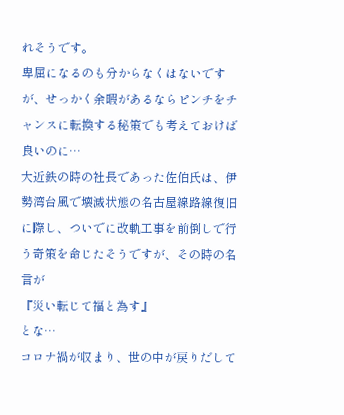れそうです。
卑屈になるのも分からなくはないですが、せっかく余暇があるならピンチをチャンスに転換する秘策でも考えておけば良いのに…
大近鉄の時の社長であった佐伯氏は、伊勢湾台風で壊滅状態の名古屋線路線復旧に際し、ついでに改軌工事を前倒しで行う奇策を命じたそうですが、その時の名言が
『災い転じて福と為す』
とな…
コロナ禍が収まり、世の中が戻りだして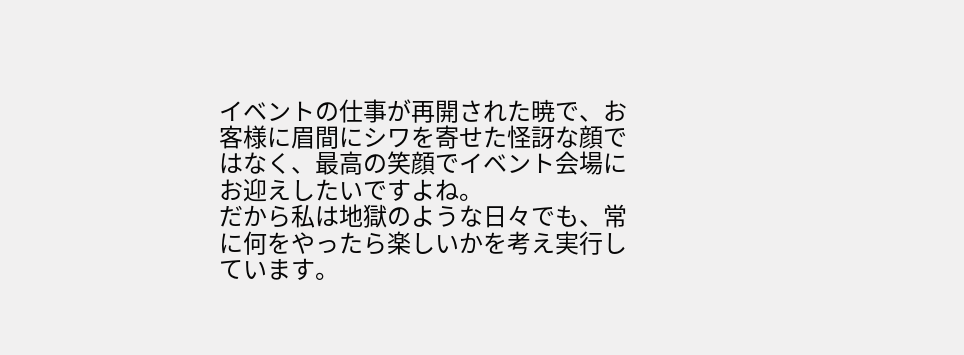イベントの仕事が再開された暁で、お客様に眉間にシワを寄せた怪訝な顔ではなく、最高の笑顔でイベント会場にお迎えしたいですよね。
だから私は地獄のような日々でも、常に何をやったら楽しいかを考え実行しています。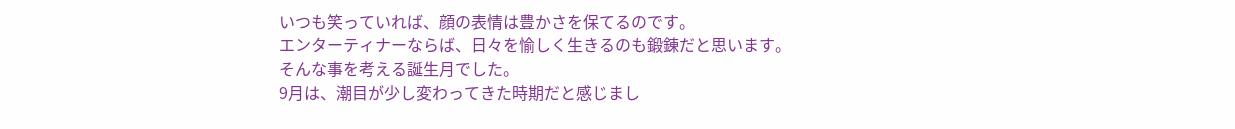いつも笑っていれば、顔の表情は豊かさを保てるのです。
エンターティナーならば、日々を愉しく生きるのも鍛錬だと思います。
そんな事を考える誕生月でした。
9月は、潮目が少し変わってきた時期だと感じまし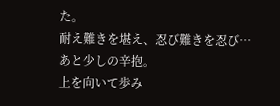た。
耐え難きを堪え、忍び難きを忍び…
あと少しの辛抱。
上を向いて歩み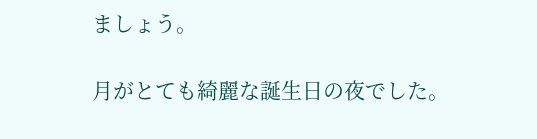ましょう。

月がとても綺麗な誕生日の夜でした。